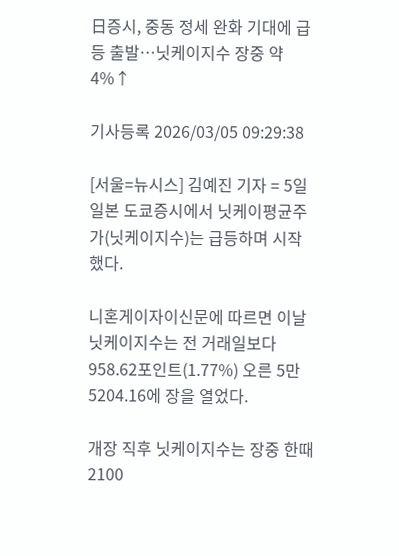日증시, 중동 정세 완화 기대에 급등 출발…닛케이지수 장중 약 4%↑

기사등록 2026/03/05 09:29:38

[서울=뉴시스] 김예진 기자 = 5일 일본 도쿄증시에서 닛케이평균주가(닛케이지수)는 급등하며 시작했다.

니혼게이자이신문에 따르면 이날 닛케이지수는 전 거래일보다 958.62포인트(1.77%) 오른 5만5204.16에 장을 열었다.

개장 직후 닛케이지수는 장중 한때 2100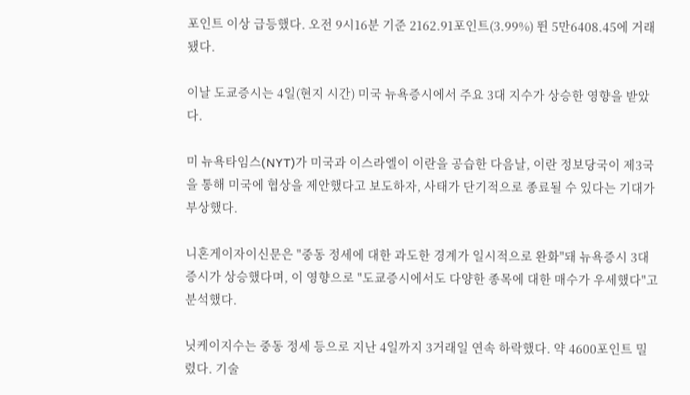포인트 이상 급등했다. 오전 9시16분 기준 2162.91포인트(3.99%) 뛴 5만6408.45에 거래됐다.

이날 도쿄증시는 4일(현지 시간) 미국 뉴욕증시에서 주요 3대 지수가 상승한 영향을 받았다.

미 뉴욕타임스(NYT)가 미국과 이스라엘이 이란을 공습한 다음날, 이란 정보당국이 제3국을 통해 미국에 협상을 제안했다고 보도하자, 사태가 단기적으로 종료될 수 있다는 기대가 부상했다.

니혼게이자이신문은 "중동 정세에 대한 과도한 경계가 일시적으로 완화"돼 뉴욕증시 3대 증시가 상승했다며, 이 영향으로 "도쿄증시에서도 다양한 종목에 대한 매수가 우세했다"고 분석했다.

닛케이지수는 중동 정세 등으로 지난 4일까지 3거래일 연속 하락했다. 약 4600포인트 밀렸다. 기술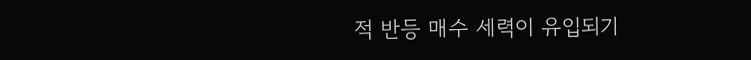적 반등 매수 세력이 유입되기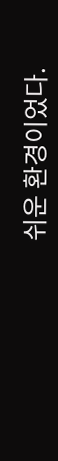쉬운 환경이었다.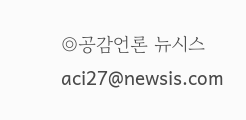◎공감언론 뉴시스 aci27@newsis.com